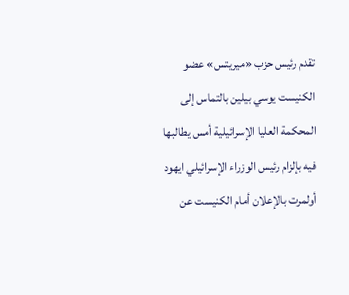تقدم رئيس حزب «ميريتس» عضو الكنيست يوسي بيلين بالتماس إلى المحكمة العليا الإسرائيلية أمس يطالبها فيه بإلزام رئيس الوزراء الإسرائيلي ايهود أولمرت بالإعلان أمام الكنيست عن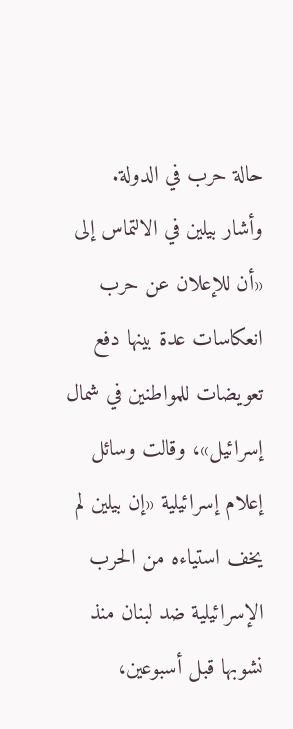حالة حرب في الدولة.
وأشار بيلين في الالتماس إلى «أن للإعلان عن حرب انعكاسات عدة بينها دفع تعويضات للمواطنين في شمال إسرائيل»، وقالت وسائل إعلام إسرائيلية «إن بيلين لم يخف استياءه من الحرب الإسرائيلية ضد لبنان منذ نشوبها قبل أسبوعين،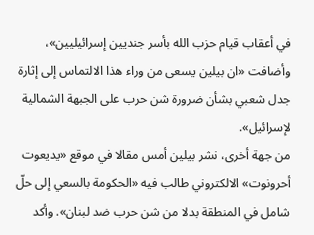في أعقاب قيام حزب الله بأسر جنديين إسرائيليين»، وأضافت «ان بيلين يسعى من وراء هذا الالتماس إلى إثارة جدل شعبي بشأن ضرورة شن حرب على الجبهة الشمالية لإسرائيل».
من جهة أخرى، نشر بيلين أمس مقالا في موقع «يديعوت أحرونوت» الالكتروني طالب فيه «الحكومة بالسعي إلى حلّ شامل في المنطقة بدلا من شن حرب ضد لبنان». وأكد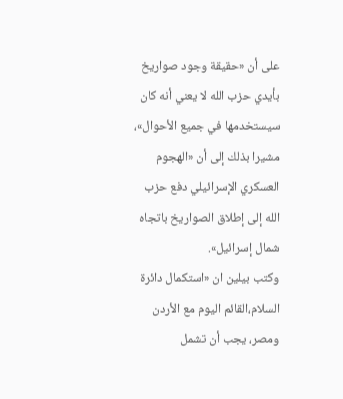على أن «حقيقة وجود صواريخ بأيدي حزب الله لا يعني أنه كان سيستخدمها في جميع الأحوال»، مشيرا بذلك إلى أن «الهجوم العسكري الإسرائيلي دفع حزب الله إلى إطلاق الصواريخ باتجاه شمال إسرائيل».
وكتب بيلين ان «استكمال دائرة السلام،القائم اليوم مع الأردن ومصر، يجب أن تشمل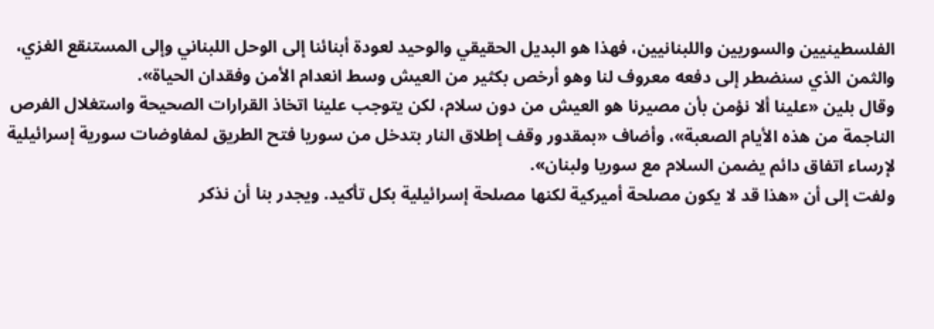الفلسطينيين والسوريين واللبنانيين، فهذا هو البديل الحقيقي والوحيد لعودة أبنائنا إلى الوحل اللبناني وإلى المستنقع الغزي، والثمن الذي سنضطر إلى دفعه معروف لنا وهو أرخص بكثير من العيش وسط انعدام الأمن وفقدان الحياة».
وقال بلين «علينا ألا نؤمن بأن مصيرنا هو العيش من دون سلام، لكن يتوجب علينا اتخاذ القرارات الصحيحة واستغلال الفرص الناجمة من هذه الأيام الصعبة»، وأضاف «بمقدور وقف إطلاق النار بتدخل من سوريا فتح الطريق لمفاوضات سورية إسرائيلية لإرساء اتفاق دائم يضمن السلام مع سوريا ولبنان».
ولفت إلى أن «هذا قد لا يكون مصلحة أميركية لكنها مصلحة إسرائيلية بكل تأكيد. ويجدر بنا أن نذكر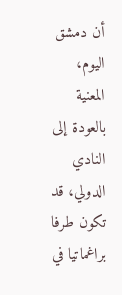أن دمشق اليوم، المعنية بالعودة إلى النادي الدولي، قد تكون طرفا براغماتيا في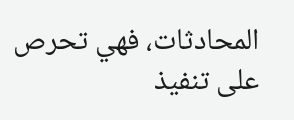المحادثات، فهي تحرص على تنفيذ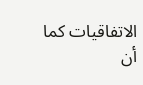الاتفاقيات كما أن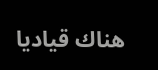هناك قياديا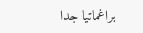براغماتيا جدا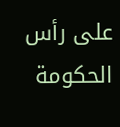على رأس الحكومة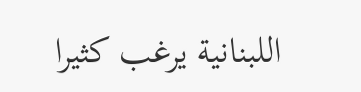اللبنانية يرغب كثيرا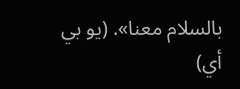بالسلام معنا». (يو بي أي)